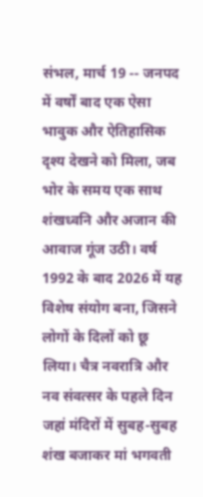संभल, मार्च 19 -- जनपद में वर्षों बाद एक ऐसा भावुक और ऐतिहासिक दृश्य देखने को मिला, जब भोर के समय एक साथ शंखध्वनि और अजान की आवाज गूंज उठी। वर्ष 1992 के बाद 2026 में यह विशेष संयोग बना, जिसने लोगों के दिलों को छू लिया। चैत्र नवरात्रि और नव संवत्सर के पहले दिन जहां मंदिरों में सुबह-सुबह शंख बजाकर मां भगवती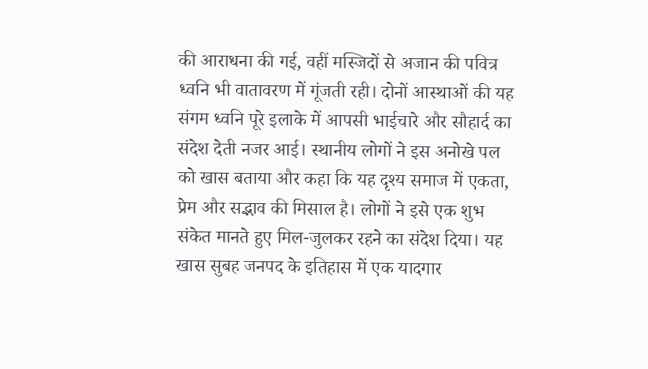की आराधना की गई, वहीं मस्जिदों से अजान की पवित्र ध्वनि भी वातावरण में गूंजती रही। दोनों आस्थाओं की यह संगम ध्वनि पूरे इलाके में आपसी भाईचारे और सौहार्द का संदेश देती नजर आई। स्थानीय लोगों ने इस अनोखे पल को खास बताया और कहा कि यह दृश्य समाज में एकता, प्रेम और सद्भाव की मिसाल है। लोगों ने इसे एक शुभ संकेत मानते हुए मिल-जुलकर रहने का संदेश दिया। यह खास सुबह जनपद के इतिहास में एक यादगार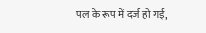पल के रूप में दर्ज हो गई,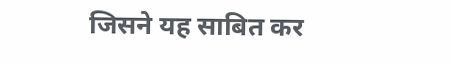जिसने यह साबित कर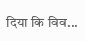दिया कि विव...